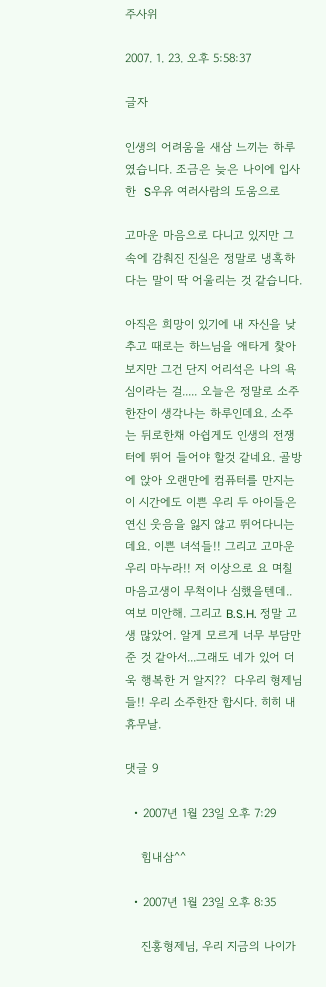주사위

2007. 1. 23. 오후 5:58:37

글자

인생의 어려움을 새삼 느끼는 하루였습니다. 조금은 늦은 나이에 입사한  S우유 여러사람의 도움으로

고마운 마음으로 다니고 있지만 그 속에 감춰진 진실은 정말로 냉혹하다는 말이 딱 어울리는 것 같습니다.

아직은 희망이 있기에 내 자신을 낮추고 때로는 하느님을 애타게 찿아 보지만 그건 단지 어리석은 나의 욕심이라는 걸..... 오늘은 정말로 소주 한잔이 생각나는 하루인데요. 소주는 뒤로한채 아쉽게도 인생의 전쟁터에 뛰어 들어야 할것 같네요. 골방에 앉아 오랜만에 컴퓨터를 만지는 이 시간에도 이쁜 우리 두 아이들은 연신 웃음을 잃지 않고 뛰어다니는데요. 이쁜 녀석들!! 그리고 고마운 우리 마누라!! 저 이상으로 요 며칠 마음고생이 무척이나 심했을텐데.. 여보 미안해. 그리고 B.S.H. 정말 고생 많았어. 알게 모르게 너무 부담만 준 것 같아서...그래도 네가 있어 더욱 행복한 거 알지??  다우리 형제님들!! 우리 소주한잔 합시다. 히히 내 휴무날.

댓글 9

  • 2007년 1월 23일 오후 7:29

    힘내삼^^

  • 2007년 1월 23일 오후 8:35

    진홍형제님, 우리 지금의 나이가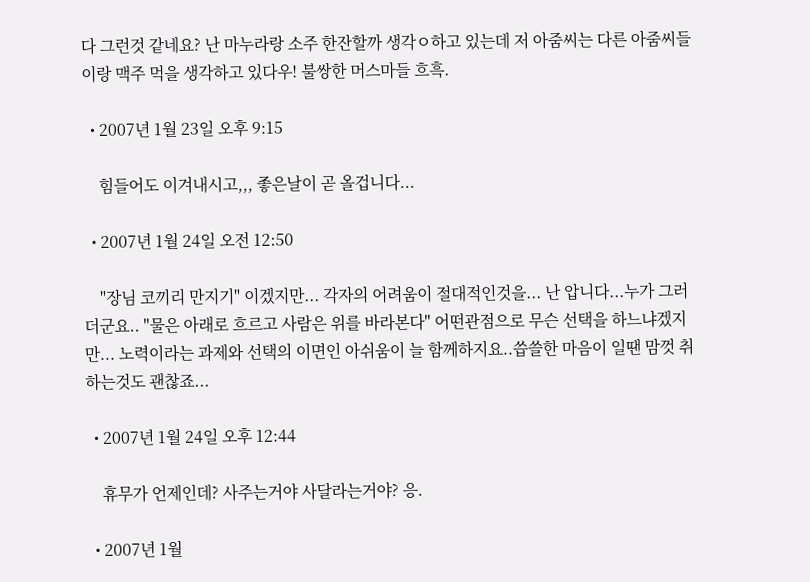다 그런것 같네요? 난 마누라랑 소주 한잔할까 생각ㅇ하고 있는데 저 아줌씨는 다른 아줌씨들 이랑 맥주 먹을 생각하고 있다우! 불쌍한 머스마들 흐흑.

  • 2007년 1월 23일 오후 9:15

    힘들어도 이겨내시고,,, 좋은날이 곧 올겁니다...

  • 2007년 1월 24일 오전 12:50

    "장님 코끼리 만지기" 이겠지만... 각자의 어려움이 절대적인것을... 난 압니다...누가 그러더군요.. "물은 아래로 흐르고 사람은 위를 바라본다" 어떤관점으로 무슨 선택을 하느냐겠지만... 노력이라는 과제와 선택의 이면인 아쉬움이 늘 함께하지요..씁쓸한 마음이 일땐 맘껏 취하는것도 괜찮죠...

  • 2007년 1월 24일 오후 12:44

    휴무가 언제인데? 사주는거야 사달라는거야? 응.

  • 2007년 1월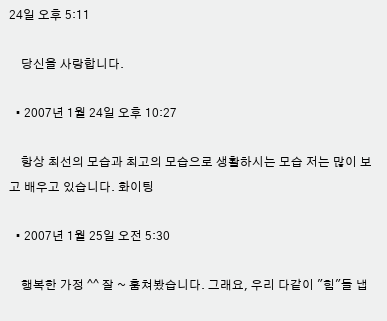24일 오후 5:11

    당신을 사랑합니다.

  • 2007년 1월 24일 오후 10:27

    항상 최선의 모습과 최고의 모습으로 생활하시는 모습 저는 많이 보고 배우고 있습니다. 화이팅

  • 2007년 1월 25일 오전 5:30

    행복한 가정 ^^ 잘 ~ 훔쳐봤습니다. 그래요, 우리 다같이 "힘"들 냅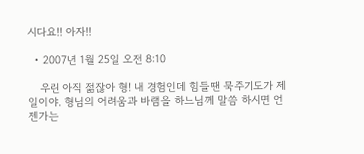시다요!! 아자!!

  • 2007년 1월 25일 오전 8:10

    우린 아직 젊잖아 형! 내 경험인데 힘들땐 묵주기도가 제일이야. 형님의 어려움과 바램을 하느님께 말씀 하시면 언젠가는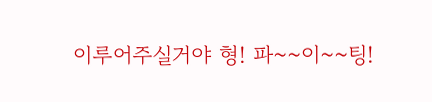이루어주실거야 형! 파~~이~~팅!